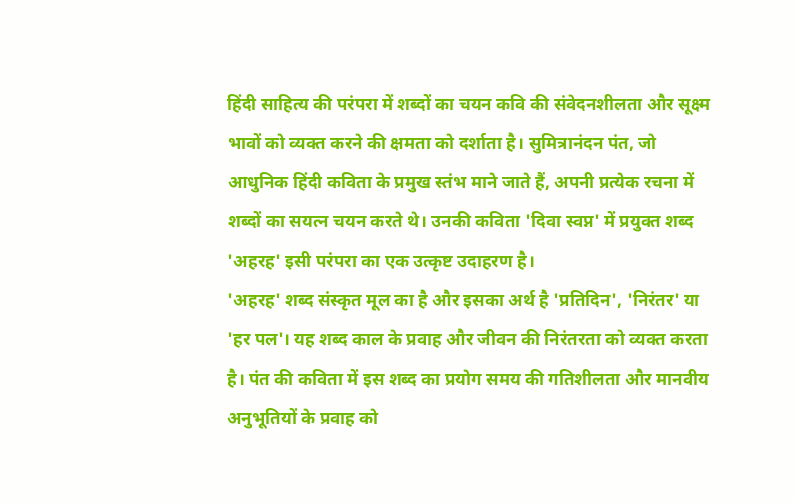हिंदी साहित्य की परंपरा में शब्दों का चयन कवि की संवेदनशीलता और सूक्ष्म भावों को व्यक्त करने की क्षमता को दर्शाता है। सुमित्रानंदन पंत, जो आधुनिक हिंदी कविता के प्रमुख स्तंभ माने जाते हैं, अपनी प्रत्येक रचना में शब्दों का सयत्न चयन करते थे। उनकी कविता 'दिवा स्वप्न' में प्रयुक्त शब्द 'अहरह' इसी परंपरा का एक उत्कृष्ट उदाहरण है।
'अहरह' शब्द संस्कृत मूल का है और इसका अर्थ है 'प्रतिदिन', 'निरंतर' या 'हर पल'। यह शब्द काल के प्रवाह और जीवन की निरंतरता को व्यक्त करता है। पंत की कविता में इस शब्द का प्रयोग समय की गतिशीलता और मानवीय अनुभूतियों के प्रवाह को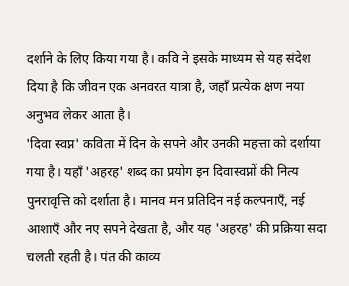दर्शाने के लिए किया गया है। कवि ने इसके माध्यम से यह संदेश दिया है कि जीवन एक अनवरत यात्रा है, जहाँ प्रत्येक क्षण नया अनुभव लेकर आता है।
'दिवा स्वप्न' कविता में दिन के सपने और उनकी महत्ता को दर्शाया गया है। यहाँ 'अहरह' शब्द का प्रयोग इन दिवास्वप्नों की नित्य पुनरावृत्ति को दर्शाता है। मानव मन प्रतिदिन नई कल्पनाएँ, नई आशाएँ और नए सपने देखता है, और यह 'अहरह' की प्रक्रिया सदा चलती रहती है। पंत की काव्य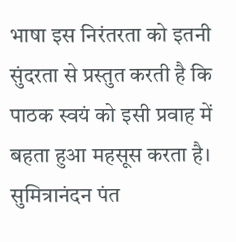भाषा इस निरंतरता को इतनी सुंदरता से प्रस्तुत करती है कि पाठक स्वयं को इसी प्रवाह में बहता हुआ महसूस करता है।
सुमित्रानंदन पंत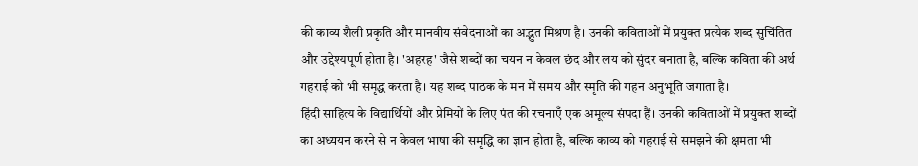की काव्य शैली प्रकृति और मानवीय संवेदनाओं का अद्भुत मिश्रण है। उनकी कविताओं में प्रयुक्त प्रत्येक शब्द सुचिंतित और उद्देश्यपूर्ण होता है। 'अहरह' जैसे शब्दों का चयन न केवल छंद और लय को सुंदर बनाता है, बल्कि कविता की अर्थ गहराई को भी समृद्ध करता है। यह शब्द पाठक के मन में समय और स्मृति की गहन अनुभूति जगाता है।
हिंदी साहित्य के विद्यार्थियों और प्रेमियों के लिए पंत की रचनाएँ एक अमूल्य संपदा हैं। उनकी कविताओं में प्रयुक्त शब्दों का अध्ययन करने से न केवल भाषा की समृद्धि का ज्ञान होता है, बल्कि काव्य को गहराई से समझने की क्षमता भी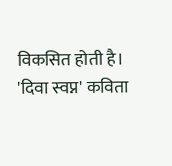विकसित होती है। 'दिवा स्वप्न' कविता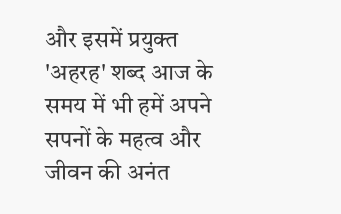और इसमें प्रयुक्त 'अहरह' शब्द आज के समय में भी हमें अपने सपनों के महत्व और जीवन की अनंत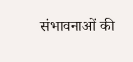संभावनाओं की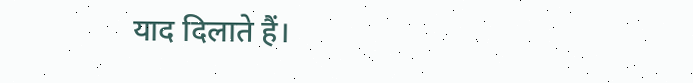याद दिलाते हैं।